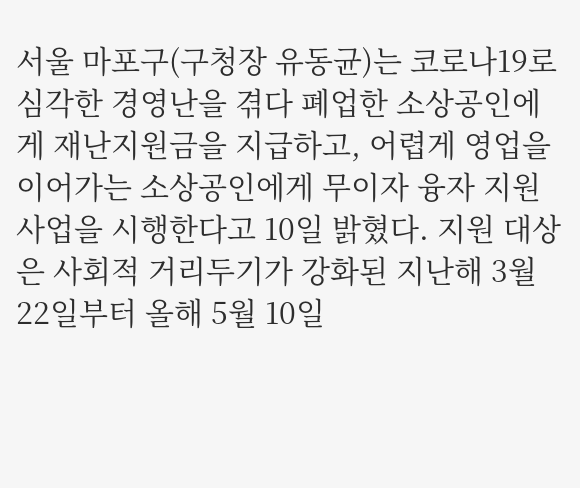서울 마포구(구청장 유동균)는 코로나19로 심각한 경영난을 겪다 폐업한 소상공인에게 재난지원금을 지급하고, 어렵게 영업을 이어가는 소상공인에게 무이자 융자 지원사업을 시행한다고 10일 밝혔다. 지원 대상은 사회적 거리두기가 강화된 지난해 3월 22일부터 올해 5월 10일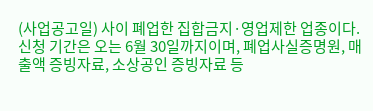(사업공고일) 사이 폐업한 집합금지·영업제한 업종이다.
신청 기간은 오는 6월 30일까지이며, 폐업사실증명원, 매출액 증빙자료, 소상공인 증빙자료 등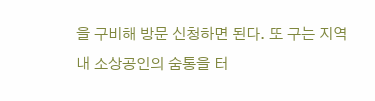을 구비해 방문 신청하면 된다. 또 구는 지역 내 소상공인의 숨통을 터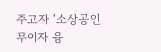주고자 ‘소상공인 무이자 융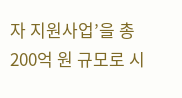자 지원사업’을 총 200억 원 규모로 시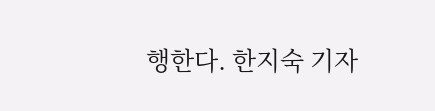행한다. 한지숙 기자